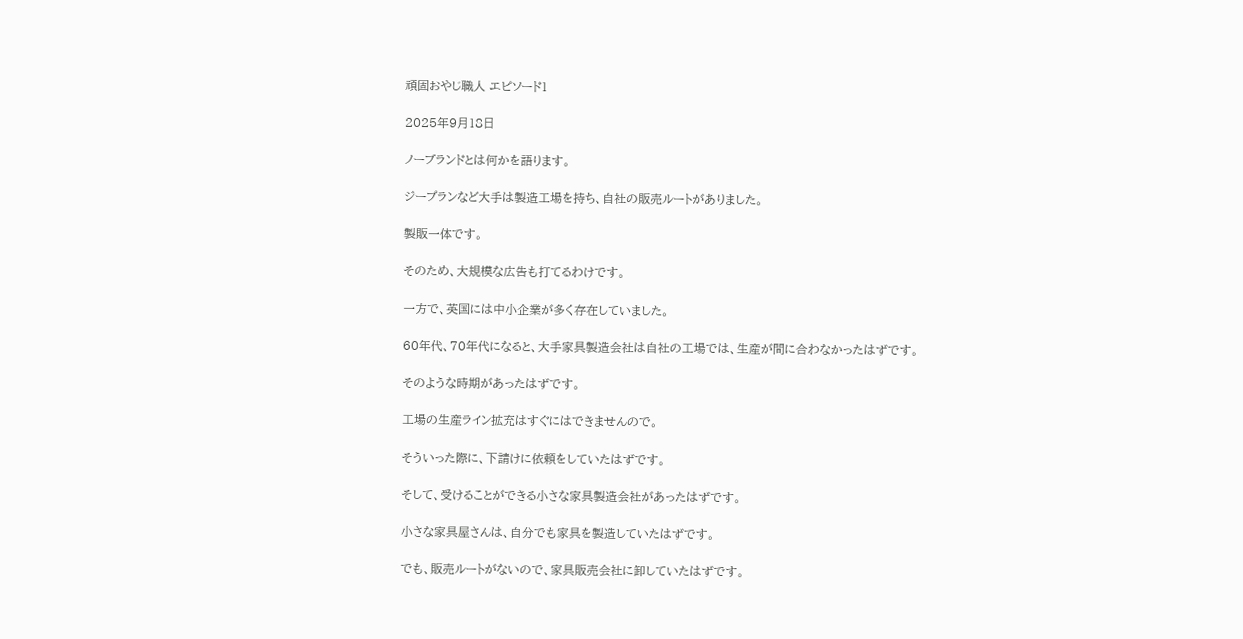頑固おやじ職人 エピソード1

2025年9月18日

ノーブランドとは何かを語ります。

ジープランなど大手は製造工場を持ち、自社の販売ルートがありました。

製販一体です。

そのため、大規模な広告も打てるわけです。

一方で、英国には中小企業が多く存在していました。

60年代、70年代になると、大手家具製造会社は自社の工場では、生産が間に合わなかったはずです。

そのような時期があったはずです。

工場の生産ライン拡充はすぐにはできませんので。

そういった際に、下請けに依頼をしていたはずです。

そして、受けることができる小さな家具製造会社があったはずです。

小さな家具屋さんは、自分でも家具を製造していたはずです。

でも、販売ルートがないので、家具販売会社に卸していたはずです。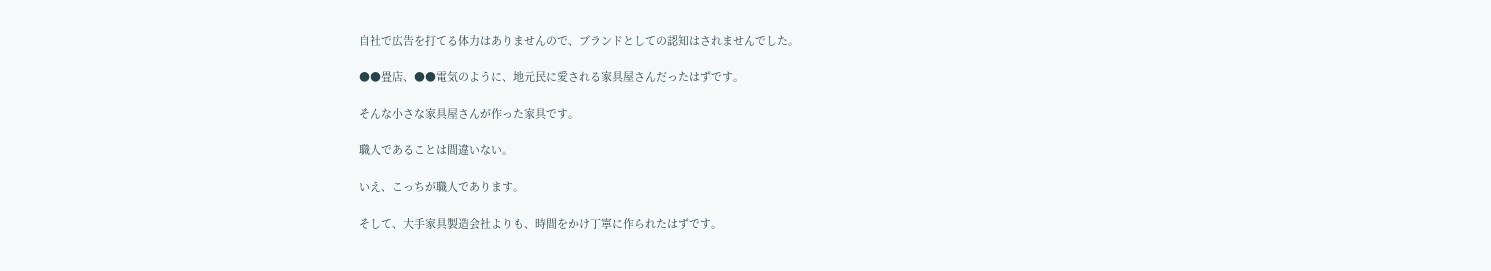自社で広告を打てる体力はありませんので、ブランドとしての認知はされませんでした。

●●畳店、●●電気のように、地元民に愛される家具屋さんだったはずです。

そんな小さな家具屋さんが作った家具です。

職人であることは間違いない。

いえ、こっちが職人であります。

そして、大手家具製造会社よりも、時間をかけ丁寧に作られたはずです。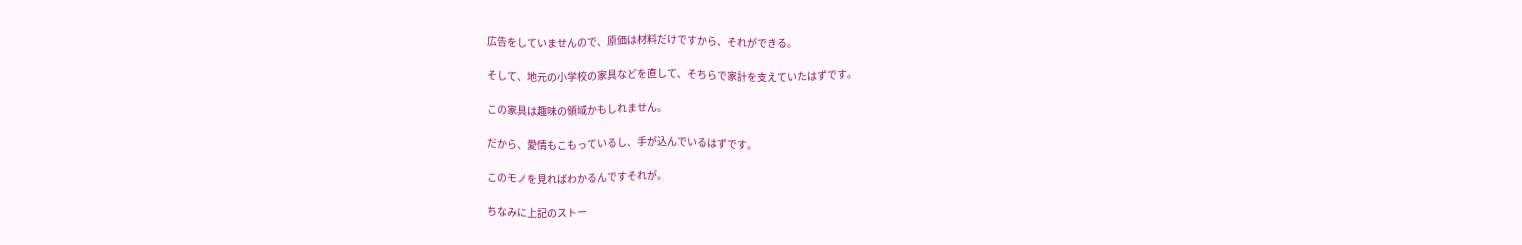広告をしていませんので、原価は材料だけですから、それができる。

そして、地元の小学校の家具などを直して、そちらで家計を支えていたはずです。

この家具は趣味の領域かもしれません。

だから、愛情もこもっているし、手が込んでいるはずです。

このモノを見ればわかるんですそれが。

ちなみに上記のストー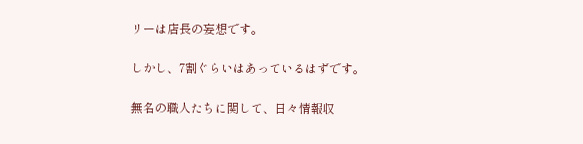リーは店長の妄想です。

しかし、7割ぐらいはあっているはずです。

無名の職人たちに関して、日々情報収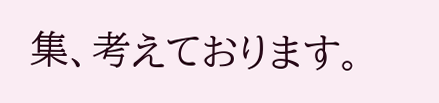集、考えております。